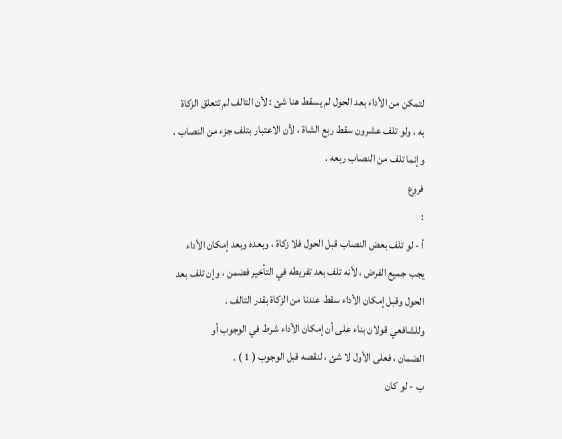لتمكن من الأداء بعد الحول لم يسقط هنا شئ : لأن التالف لم تتعلق الزكاة
به ، ولو تلف عشرون سقط ربع الشاة ، لأن الاعتبار بتلف جزء من النصاب ،
وإنما تلف من النصاب ربعه .
فروع
:
أ - لو تلف بعض النصاب قبل الحول فلا زكاة ، وبعده وبعد إمكان الأداء
يجب جميع الفرض ، لأنه تلف بعد تفريطه في التأخير فضمن ، وإن تلف بعد
الحول وقبل إمكان الأداء سقط عندنا من الزكاة بقدر التالف .
وللشافعي قولان بناء على أن إمكان الأداء شرط في الوجوب أو
الضمان ، فعلى الأول لا شئ ، لنقصه قبل الوجوب ( 1 ) .
ب - لو كان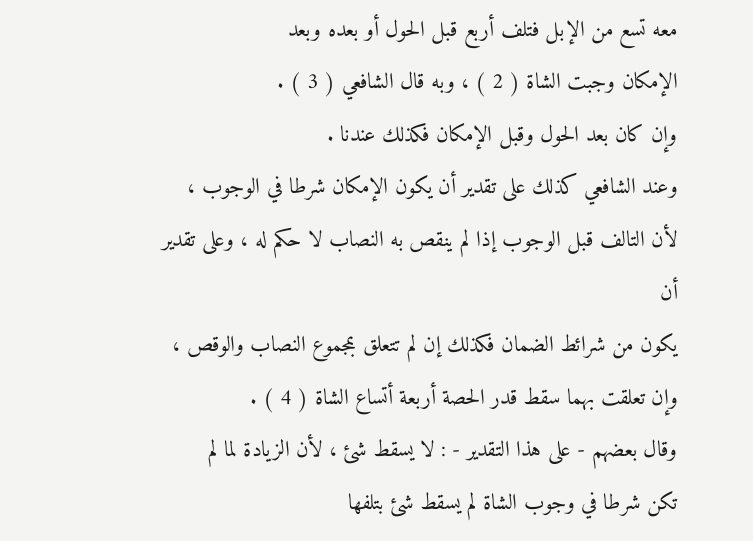معه تسع من الإبل فتلف أربع قبل الحول أو بعده وبعد
الإمكان وجبت الشاة ( 2 ) ، وبه قال الشافعي ( 3 ) .
وإن كان بعد الحول وقبل الإمكان فكذلك عندنا .
وعند الشافعي كذلك على تقدير أن يكون الإمكان شرطا في الوجوب ،
لأن التالف قبل الوجوب إذا لم ينقص به النصاب لا حكم له ، وعلى تقدير أن
يكون من شرائط الضمان فكذلك إن لم تتعلق بمجموع النصاب والوقص ،
وإن تعلقت بهما سقط قدر الحصة أربعة أتساع الشاة ( 4 ) .
وقال بعضهم - على هذا التقدير - : لا يسقط شئ ، لأن الزيادة لما لم
تكن شرطا في وجوب الشاة لم يسقط شئ بتلفها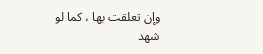وإن تعلقت بها ، كما لو شهد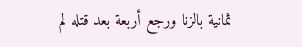ثمانية بالزنا ورجع أربعة بعد قتله لم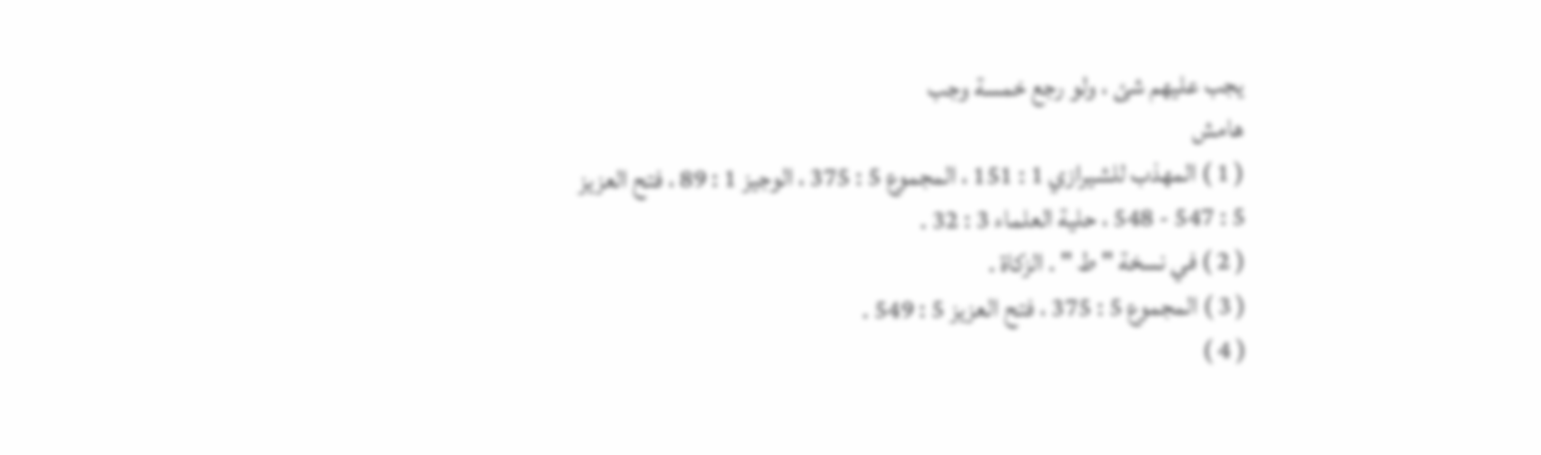يجب عليهم شئ ، ولو رجع خمسة وجب
هامش
( 1 ) المهذب للشيرازي 1 : 151 ، المجموع 5 : 375 ، الوجيز 1 : 89 ، فتح العزيز
5 : 547 - 548 ، حلية العلماء 3 : 32 .
( 2 ) في نسخة " ط " . الزكاة .
( 3 ) المجموع 5 : 375 ، فتح العزيز 5 : 549 .
( 4 )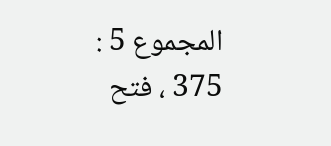المجموع 5 : 375 ، فتح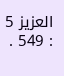العزيز 5 : 549 .